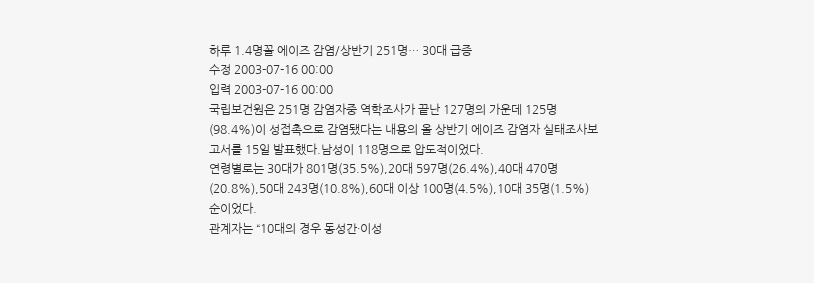하루 1.4명꼴 에이즈 감염/상반기 251명… 30대 급증
수정 2003-07-16 00:00
입력 2003-07-16 00:00
국립보건원은 251명 감염자중 역학조사가 끝난 127명의 가운데 125명(98.4%)이 성접촉으로 감염됐다는 내용의 올 상반기 에이즈 감염자 실태조사보고서를 15일 발표했다.남성이 118명으로 압도적이었다.
연령별로는 30대가 801명(35.5%),20대 597명(26.4%),40대 470명(20.8%),50대 243명(10.8%),60대 이상 100명(4.5%),10대 35명(1.5%) 순이었다.
관계자는 “10대의 경우 동성간·이성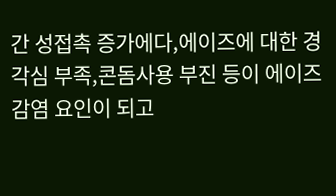간 성접촉 증가에다,에이즈에 대한 경각심 부족,콘돔사용 부진 등이 에이즈 감염 요인이 되고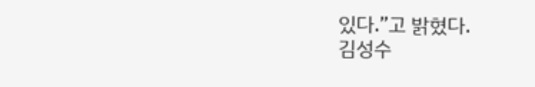있다.”고 밝혔다.
김성수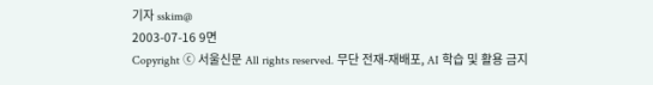기자 sskim@
2003-07-16 9면
Copyright ⓒ 서울신문 All rights reserved. 무단 전재-재배포, AI 학습 및 활용 금지